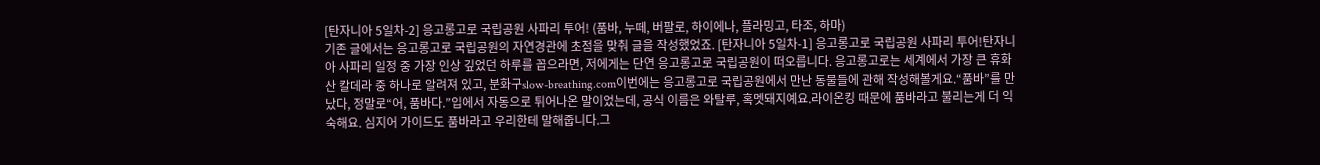[탄자니아 5일차-2] 응고롱고로 국립공원 사파리 투어! (품바, 누떼, 버팔로, 하이에나, 플라밍고, 타조, 하마)
기존 글에서는 응고롱고로 국립공원의 자연경관에 초점을 맞춰 글을 작성했었죠. [탄자니아 5일차-1] 응고롱고로 국립공원 사파리 투어!탄자니아 사파리 일정 중 가장 인상 깊었던 하루를 꼽으라면, 저에게는 단연 응고롱고로 국립공원이 떠오릅니다. 응고롱고로는 세계에서 가장 큰 휴화산 칼데라 중 하나로 알려져 있고, 분화구slow-breathing.com이번에는 응고롱고로 국립공원에서 만난 동물들에 관해 작성해볼게요.“품바”를 만났다, 정말로“어, 품바다.”입에서 자동으로 튀어나온 말이었는데, 공식 이름은 와탈루, 혹멧돼지예요.라이온킹 때문에 품바라고 불리는게 더 익숙해요. 심지어 가이드도 품바라고 우리한테 말해줍니다.그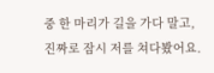중 한 마리가 길을 가다 말고, 진짜로 잠시 저를 쳐다봤어요.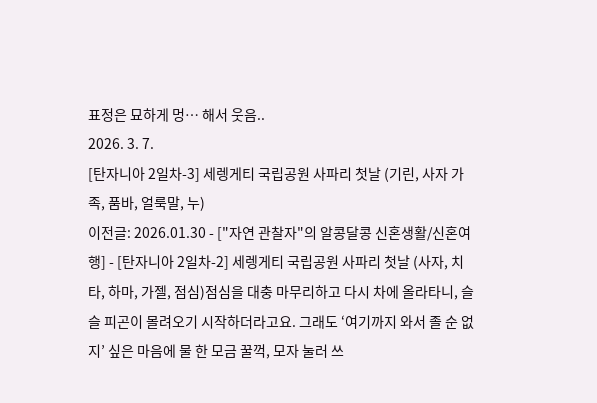표정은 묘하게 멍… 해서 웃음..
2026. 3. 7.
[탄자니아 2일차-3] 세렝게티 국립공원 사파리 첫날 (기린, 사자 가족, 품바, 얼룩말, 누)
이전글: 2026.01.30 - ["자연 관찰자"의 알콩달콩 신혼생활/신혼여행] - [탄자니아 2일차-2] 세렝게티 국립공원 사파리 첫날 (사자, 치타, 하마, 가젤, 점심)점심을 대충 마무리하고 다시 차에 올라타니, 슬슬 피곤이 몰려오기 시작하더라고요. 그래도 ‘여기까지 와서 졸 순 없지’ 싶은 마음에 물 한 모금 꿀꺽, 모자 눌러 쓰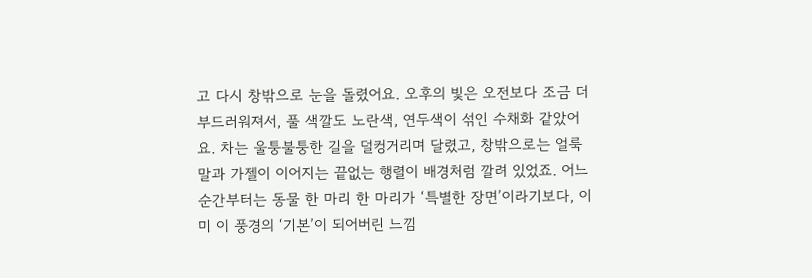고 다시 창밖으로 눈을 돌렸어요. 오후의 빛은 오전보다 조금 더 부드러워져서, 풀 색깔도 노란색, 연두색이 섞인 수채화 같았어요. 차는 울퉁불퉁한 길을 덜컹거리며 달렸고, 창밖으로는 얼룩말과 가젤이 이어지는 끝없는 행렬이 배경처럼 깔려 있었죠. 어느 순간부터는 동물 한 마리 한 마리가 ‘특별한 장면’이라기보다, 이미 이 풍경의 ‘기본’이 되어버린 느낌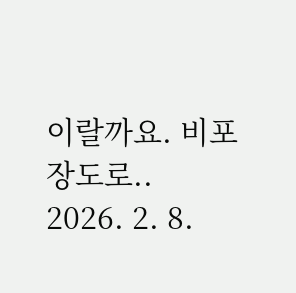이랄까요. 비포장도로..
2026. 2. 8.